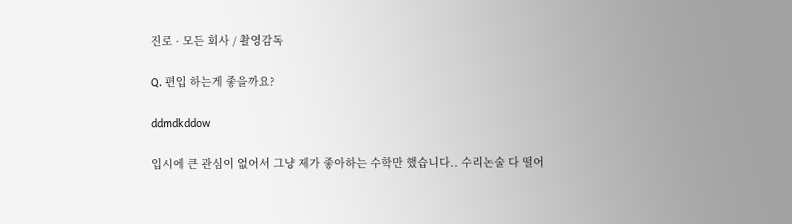진로 · 모든 회사 / 촬영감독

Q. 편입 하는게 좋을까요?

ddmdkddow

입시에 큰 관심이 없어서 그냥 제가 좋아하는 수학만 했습니다.. 수리논술 다 떨어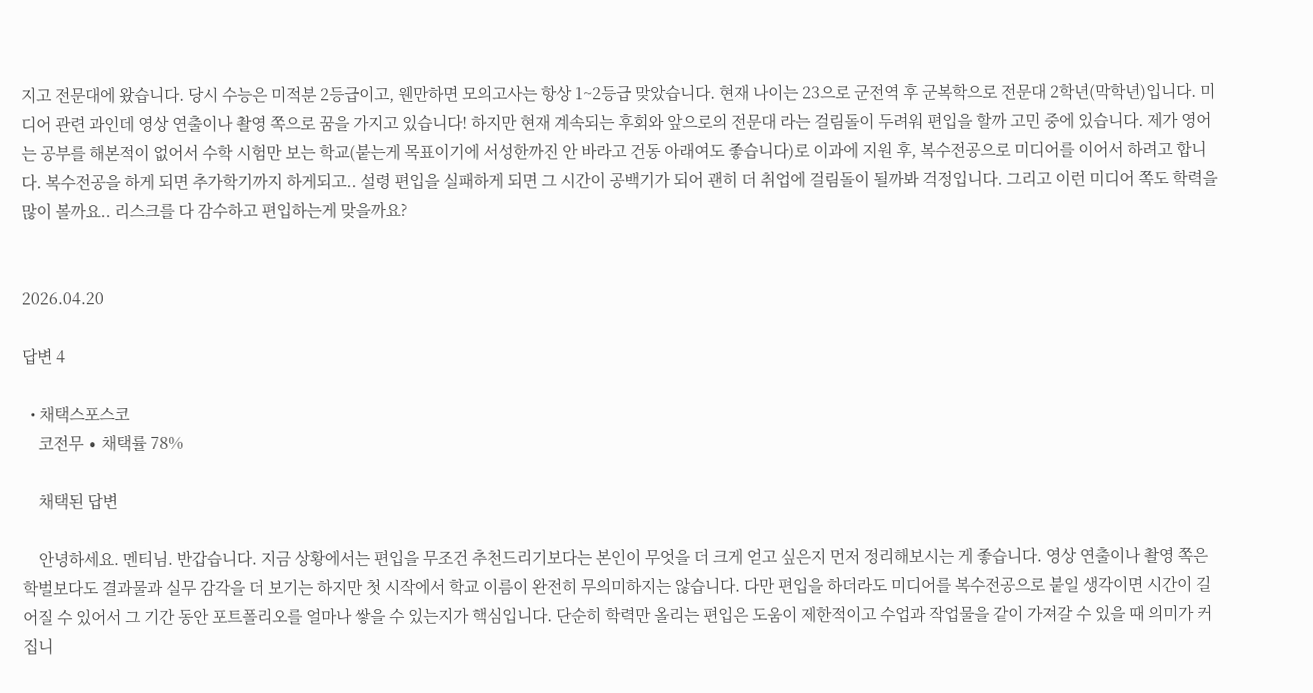지고 전문대에 왔습니다. 당시 수능은 미적분 2등급이고, 웬만하면 모의고사는 항상 1~2등급 맞았습니다. 현재 나이는 23으로 군전역 후 군복학으로 전문대 2학년(막학년)입니다. 미디어 관련 과인데 영상 연출이나 촬영 쪽으로 꿈을 가지고 있습니다! 하지만 현재 계속되는 후회와 앞으로의 전문대 라는 걸림돌이 두려워 편입을 할까 고민 중에 있습니다. 제가 영어는 공부를 해본적이 없어서 수학 시험만 보는 학교(붙는게 목표이기에 서성한까진 안 바라고 건동 아래여도 좋습니다)로 이과에 지원 후, 복수전공으로 미디어를 이어서 하려고 합니다. 복수전공을 하게 되면 추가학기까지 하게되고.. 설령 편입을 실패하게 되면 그 시간이 공백기가 되어 괜히 더 취업에 걸림돌이 될까봐 걱정입니다. 그리고 이런 미디어 쪽도 학력을 많이 볼까요.. 리스크를 다 감수하고 편입하는게 맞을까요?


2026.04.20

답변 4

  • 채택스포스코
    코전무 ∙ 채택률 78%

    채택된 답변

    안녕하세요. 멘티님. 반갑습니다. 지금 상황에서는 편입을 무조건 추천드리기보다는 본인이 무엇을 더 크게 얻고 싶은지 먼저 정리해보시는 게 좋습니다. 영상 연출이나 촬영 쪽은 학벌보다도 결과물과 실무 감각을 더 보기는 하지만 첫 시작에서 학교 이름이 완전히 무의미하지는 않습니다. 다만 편입을 하더라도 미디어를 복수전공으로 붙일 생각이면 시간이 길어질 수 있어서 그 기간 동안 포트폴리오를 얼마나 쌓을 수 있는지가 핵심입니다. 단순히 학력만 올리는 편입은 도움이 제한적이고 수업과 작업물을 같이 가져갈 수 있을 때 의미가 커집니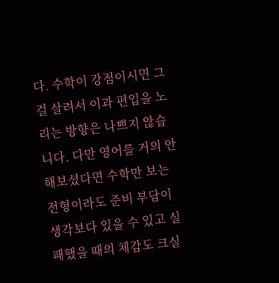다. 수학이 강점이시면 그걸 살려서 이과 편입을 노리는 방향은 나쁘지 않습니다. 다만 영어를 거의 안 해보셨다면 수학만 보는 전형이라도 준비 부담이 생각보다 있을 수 있고 실패했을 때의 체감도 크실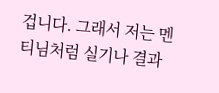겁니다. 그래서 저는 멘티님처럼 실기나 결과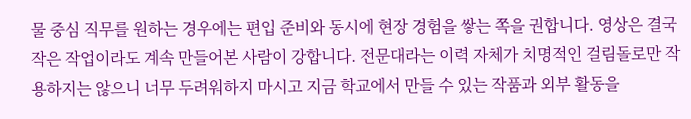물 중심 직무를 원하는 경우에는 편입 준비와 동시에 현장 경험을 쌓는 쪽을 권합니다. 영상은 결국 작은 작업이라도 계속 만들어본 사람이 강합니다. 전문대라는 이력 자체가 치명적인 걸림돌로만 작용하지는 않으니 너무 두려워하지 마시고 지금 학교에서 만들 수 있는 작품과 외부 활동을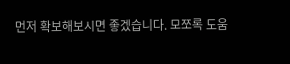먼저 확보해보시면 좋겠습니다. 모쪼록 도움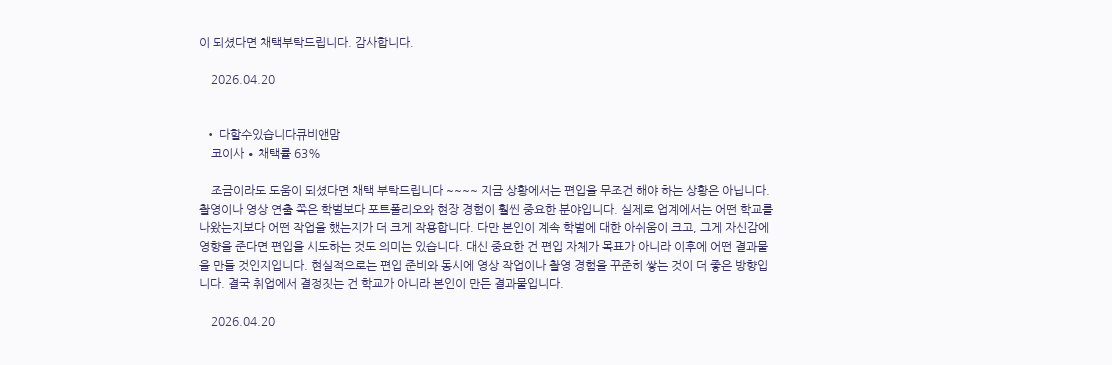이 되셨다면 채택부탁드립니다. 감사합니다.

    2026.04.20


  • 다할수있습니다큐비앤맘
    코이사 ∙ 채택률 63%

    조금이라도 도움이 되셨다면 채택 부탁드립니다 ~~~~ 지금 상황에서는 편입을 무조건 해야 하는 상황은 아닙니다. 촬영이나 영상 연출 쪽은 학벌보다 포트폴리오와 현장 경험이 훨씬 중요한 분야입니다. 실제로 업계에서는 어떤 학교를 나왔는지보다 어떤 작업을 했는지가 더 크게 작용합니다. 다만 본인이 계속 학벌에 대한 아쉬움이 크고, 그게 자신감에 영향을 준다면 편입을 시도하는 것도 의미는 있습니다. 대신 중요한 건 편입 자체가 목표가 아니라 이후에 어떤 결과물을 만들 것인지입니다. 현실적으로는 편입 준비와 동시에 영상 작업이나 촬영 경험을 꾸준히 쌓는 것이 더 좋은 방향입니다. 결국 취업에서 결정짓는 건 학교가 아니라 본인이 만든 결과물입니다.

    2026.04.20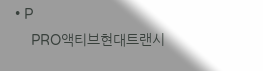• P
    PRO액티브현대트랜시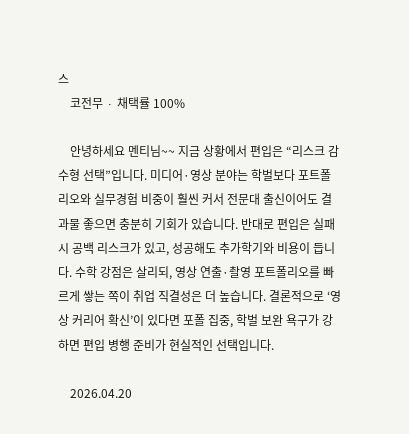스
    코전무 ∙ 채택률 100%

    안녕하세요 멘티님~~ 지금 상황에서 편입은 “리스크 감수형 선택”입니다. 미디어·영상 분야는 학벌보다 포트폴리오와 실무경험 비중이 훨씬 커서 전문대 출신이어도 결과물 좋으면 충분히 기회가 있습니다. 반대로 편입은 실패 시 공백 리스크가 있고, 성공해도 추가학기와 비용이 듭니다. 수학 강점은 살리되, 영상 연출·촬영 포트폴리오를 빠르게 쌓는 쪽이 취업 직결성은 더 높습니다. 결론적으로 ‘영상 커리어 확신’이 있다면 포폴 집중, 학벌 보완 욕구가 강하면 편입 병행 준비가 현실적인 선택입니다.

    2026.04.20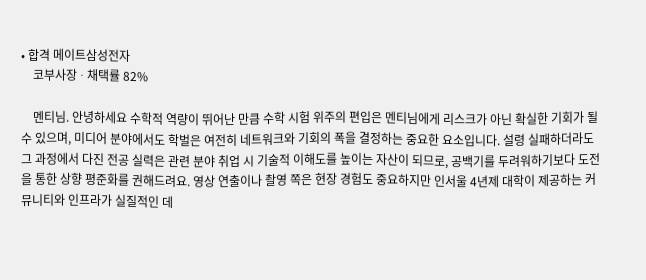• 합격 메이트삼성전자
    코부사장 ∙ 채택률 82%

    멘티님. 안녕하세요 수학적 역량이 뛰어난 만큼 수학 시험 위주의 편입은 멘티님에게 리스크가 아닌 확실한 기회가 될 수 있으며, 미디어 분야에서도 학벌은 여전히 네트워크와 기회의 폭을 결정하는 중요한 요소입니다. 설령 실패하더라도 그 과정에서 다진 전공 실력은 관련 분야 취업 시 기술적 이해도를 높이는 자산이 되므로, 공백기를 두려워하기보다 도전을 통한 상향 평준화를 권해드려요. 영상 연출이나 촬영 쪽은 현장 경험도 중요하지만 인서울 4년제 대학이 제공하는 커뮤니티와 인프라가 실질적인 데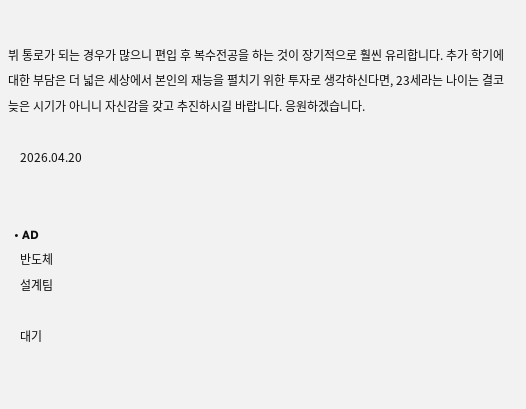뷔 통로가 되는 경우가 많으니 편입 후 복수전공을 하는 것이 장기적으로 훨씬 유리합니다. 추가 학기에 대한 부담은 더 넓은 세상에서 본인의 재능을 펼치기 위한 투자로 생각하신다면, 23세라는 나이는 결코 늦은 시기가 아니니 자신감을 갖고 추진하시길 바랍니다. 응원하겠습니다.

    2026.04.20


  • AD
    반도체
    설계팀

    대기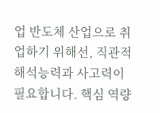업 반도체 산업으로 취업하기 위해선, 직관적 해석능력과 사고력이 필요합니다. 핵심 역량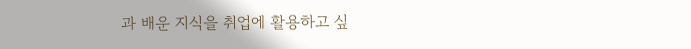과 배운 지식을 취업에 활용하고 싶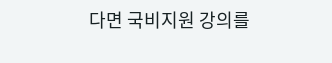다면 국비지원 강의를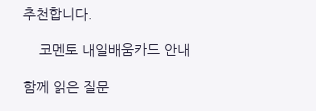추천합니다.

    코멘토 내일배움카드 안내

함께 읽은 질문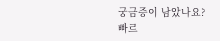궁금증이 남았나요?
빠르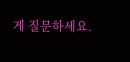게 질문하세요.